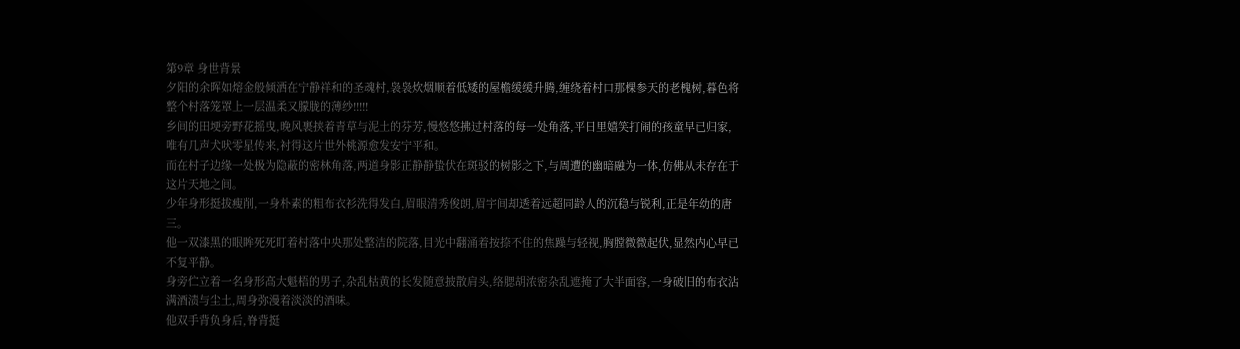第9章 身世背景
夕阳的余晖如熔金般倾洒在宁静祥和的圣魂村,袅袅炊烟顺着低矮的屋檐缓缓升腾,缠绕着村口那棵参天的老槐树,暮色将整个村落笼罩上一层温柔又朦胧的薄纱!!!!!
乡间的田埂旁野花摇曳,晚风裹挟着青草与泥土的芬芳,慢悠悠拂过村落的每一处角落,平日里嬉笑打闹的孩童早已归家,唯有几声犬吠零星传来,衬得这片世外桃源愈发安宁平和。
而在村子边缘一处极为隐蔽的密林角落,两道身影正静静蛰伏在斑驳的树影之下,与周遭的幽暗融为一体,仿佛从未存在于这片天地之间。
少年身形挺拔瘦削,一身朴素的粗布衣衫洗得发白,眉眼清秀俊朗,眉宇间却透着远超同龄人的沉稳与锐利,正是年幼的唐三。
他一双漆黑的眼眸死死盯着村落中央那处整洁的院落,目光中翻涌着按捺不住的焦躁与轻视,胸膛微微起伏,显然内心早已不复平静。
身旁伫立着一名身形高大魁梧的男子,杂乱枯黄的长发随意披散肩头,络腮胡浓密杂乱遮掩了大半面容,一身破旧的布衣沾满酒渍与尘土,周身弥漫着淡淡的酒味。
他双手背负身后,脊背挺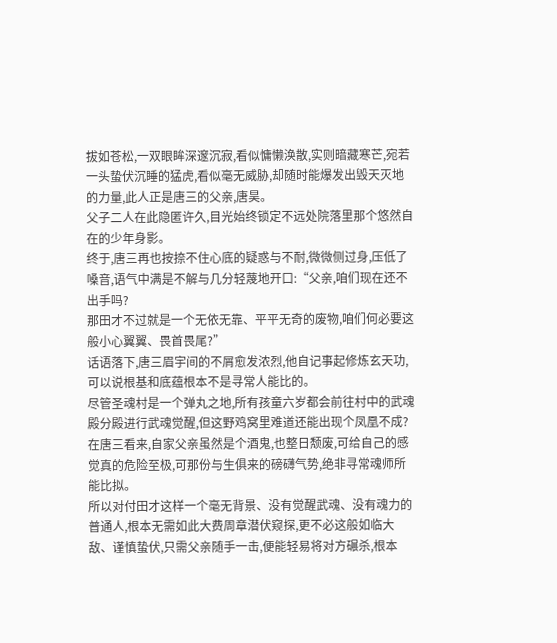拔如苍松,一双眼眸深邃沉寂,看似慵懒涣散,实则暗藏寒芒,宛若一头蛰伏沉睡的猛虎,看似毫无威胁,却随时能爆发出毁天灭地的力量,此人正是唐三的父亲,唐昊。
父子二人在此隐匿许久,目光始终锁定不远处院落里那个悠然自在的少年身影。
终于,唐三再也按捺不住心底的疑惑与不耐,微微侧过身,压低了嗓音,语气中满是不解与几分轻蔑地开口:“父亲,咱们现在还不出手吗?
那田才不过就是一个无依无靠、平平无奇的废物,咱们何必要这般小心翼翼、畏首畏尾?”
话语落下,唐三眉宇间的不屑愈发浓烈,他自记事起修炼玄天功,可以说根基和底蕴根本不是寻常人能比的。
尽管圣魂村是一个弹丸之地,所有孩童六岁都会前往村中的武魂殿分殿进行武魂觉醒,但这野鸡窝里难道还能出现个凤凰不成?
在唐三看来,自家父亲虽然是个酒鬼,也整日颓废,可给自己的感觉真的危险至极,可那份与生俱来的磅礴气势,绝非寻常魂师所能比拟。
所以对付田才这样一个毫无背景、没有觉醒武魂、没有魂力的普通人,根本无需如此大费周章潜伏窥探,更不必这般如临大敌、谨慎蛰伏,只需父亲随手一击,便能轻易将对方碾杀,根本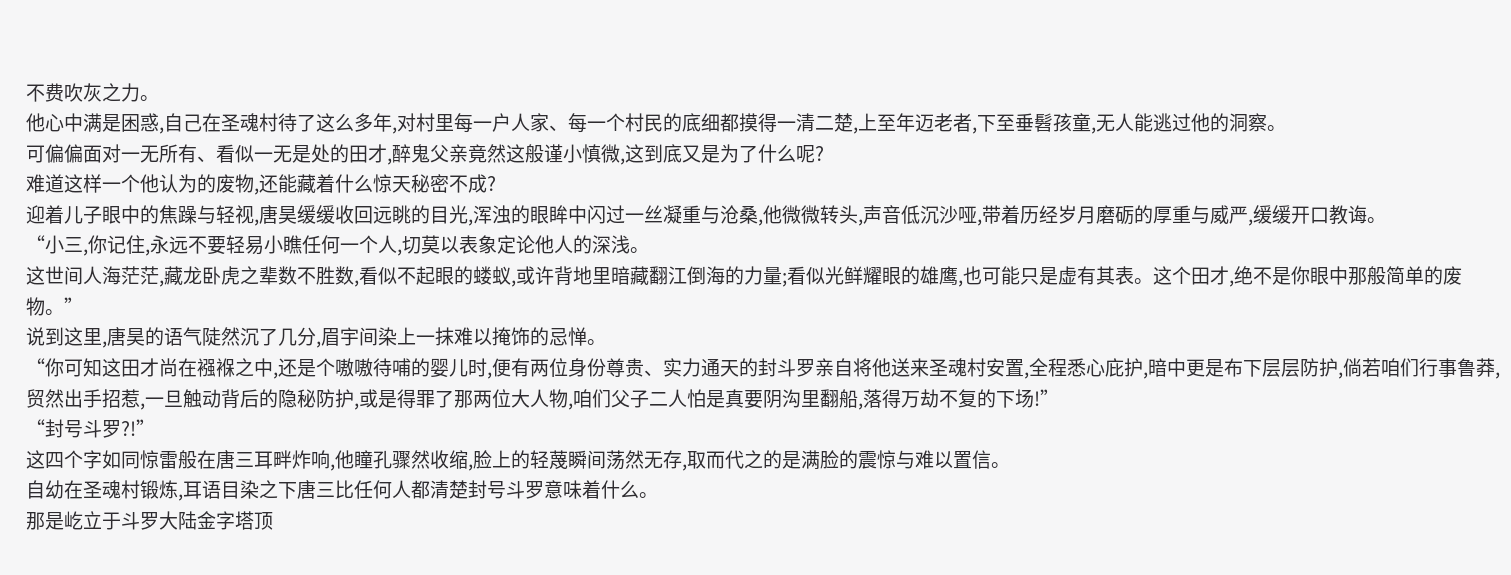不费吹灰之力。
他心中满是困惑,自己在圣魂村待了这么多年,对村里每一户人家、每一个村民的底细都摸得一清二楚,上至年迈老者,下至垂髫孩童,无人能逃过他的洞察。
可偏偏面对一无所有、看似一无是处的田才,醉鬼父亲竟然这般谨小慎微,这到底又是为了什么呢?
难道这样一个他认为的废物,还能藏着什么惊天秘密不成?
迎着儿子眼中的焦躁与轻视,唐昊缓缓收回远眺的目光,浑浊的眼眸中闪过一丝凝重与沧桑,他微微转头,声音低沉沙哑,带着历经岁月磨砺的厚重与威严,缓缓开口教诲。
“小三,你记住,永远不要轻易小瞧任何一个人,切莫以表象定论他人的深浅。
这世间人海茫茫,藏龙卧虎之辈数不胜数,看似不起眼的蝼蚁,或许背地里暗藏翻江倒海的力量;看似光鲜耀眼的雄鹰,也可能只是虚有其表。这个田才,绝不是你眼中那般简单的废物。”
说到这里,唐昊的语气陡然沉了几分,眉宇间染上一抹难以掩饰的忌惮。
“你可知这田才尚在襁褓之中,还是个嗷嗷待哺的婴儿时,便有两位身份尊贵、实力通天的封斗罗亲自将他送来圣魂村安置,全程悉心庇护,暗中更是布下层层防护,倘若咱们行事鲁莽,贸然出手招惹,一旦触动背后的隐秘防护,或是得罪了那两位大人物,咱们父子二人怕是真要阴沟里翻船,落得万劫不复的下场!”
“封号斗罗?!”
这四个字如同惊雷般在唐三耳畔炸响,他瞳孔骤然收缩,脸上的轻蔑瞬间荡然无存,取而代之的是满脸的震惊与难以置信。
自幼在圣魂村锻炼,耳语目染之下唐三比任何人都清楚封号斗罗意味着什么。
那是屹立于斗罗大陆金字塔顶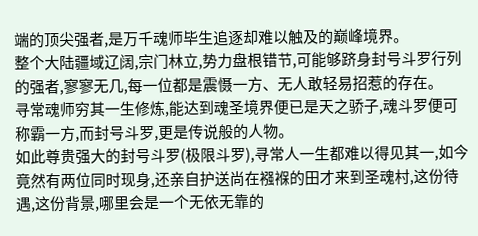端的顶尖强者,是万千魂师毕生追逐却难以触及的巅峰境界。
整个大陆疆域辽阔,宗门林立,势力盘根错节,可能够跻身封号斗罗行列的强者,寥寥无几,每一位都是震慑一方、无人敢轻易招惹的存在。
寻常魂师穷其一生修炼,能达到魂圣境界便已是天之骄子,魂斗罗便可称霸一方,而封号斗罗,更是传说般的人物。
如此尊贵强大的封号斗罗(极限斗罗),寻常人一生都难以得见其一,如今竟然有两位同时现身,还亲自护送尚在襁褓的田才来到圣魂村,这份待遇,这份背景,哪里会是一个无依无靠的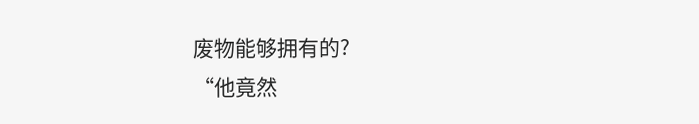废物能够拥有的?
“他竟然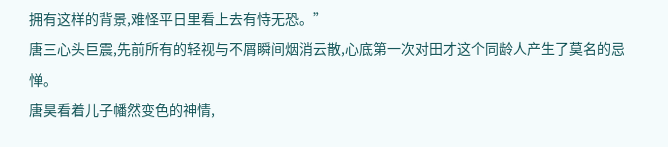拥有这样的背景,难怪平日里看上去有恃无恐。”
唐三心头巨震,先前所有的轻视与不屑瞬间烟消云散,心底第一次对田才这个同龄人产生了莫名的忌惮。
唐昊看着儿子幡然变色的神情,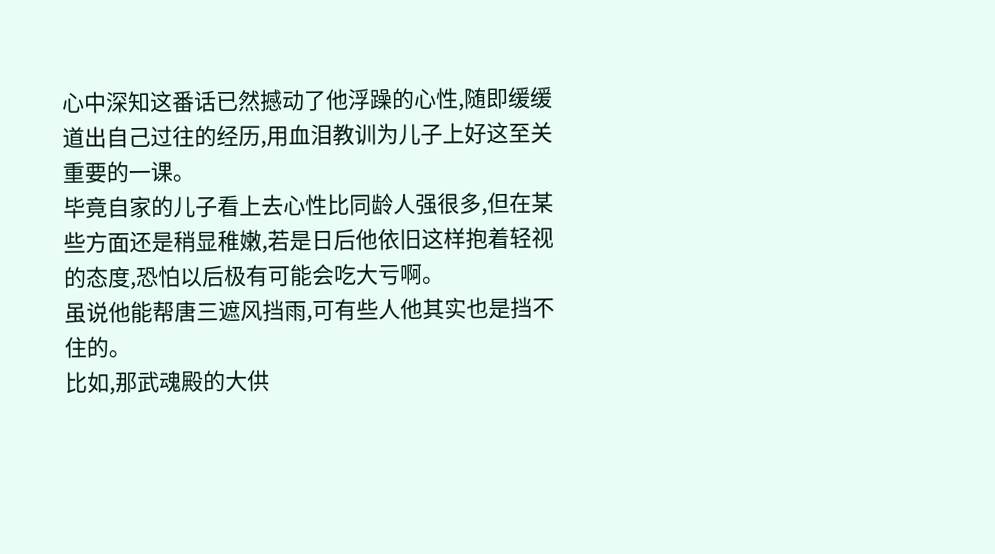心中深知这番话已然撼动了他浮躁的心性,随即缓缓道出自己过往的经历,用血泪教训为儿子上好这至关重要的一课。
毕竟自家的儿子看上去心性比同龄人强很多,但在某些方面还是稍显稚嫩,若是日后他依旧这样抱着轻视的态度,恐怕以后极有可能会吃大亏啊。
虽说他能帮唐三遮风挡雨,可有些人他其实也是挡不住的。
比如,那武魂殿的大供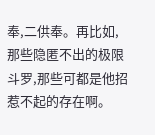奉,二供奉。再比如,那些隐匿不出的极限斗罗,那些可都是他招惹不起的存在啊。